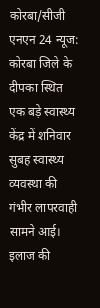कोरबा/सीजी एनएन 24 न्यूज: कोरबा जिले के दीपका स्थित एक बड़े स्वास्थ्य केंद्र में शनिवार सुबह स्वास्थ्य व्यवस्था की गंभीर लापरवाही सामने आई। इलाज की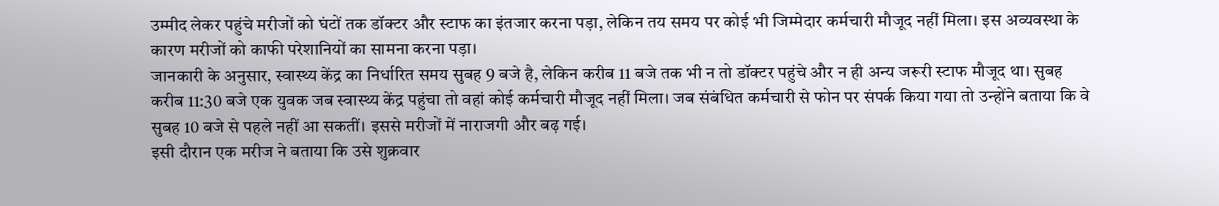उम्मीद लेकर पहुंचे मरीजों को घंटों तक डॉक्टर और स्टाफ का इंतजार करना पड़ा, लेकिन तय समय पर कोई भी जिम्मेदार कर्मचारी मौजूद नहीं मिला। इस अव्यवस्था के कारण मरीजों को काफी परेशानियों का सामना करना पड़ा।
जानकारी के अनुसार, स्वास्थ्य केंद्र का निर्धारित समय सुबह 9 बजे है, लेकिन करीब 11 बजे तक भी न तो डॉक्टर पहुंचे और न ही अन्य जरूरी स्टाफ मौजूद था। सुबह करीब 11:30 बजे एक युवक जब स्वास्थ्य केंद्र पहुंचा तो वहां कोई कर्मचारी मौजूद नहीं मिला। जब संबंधित कर्मचारी से फोन पर संपर्क किया गया तो उन्होंने बताया कि वे सुबह 10 बजे से पहले नहीं आ सकतीं। इससे मरीजों में नाराजगी और बढ़ गई।
इसी दौरान एक मरीज ने बताया कि उसे शुक्रवार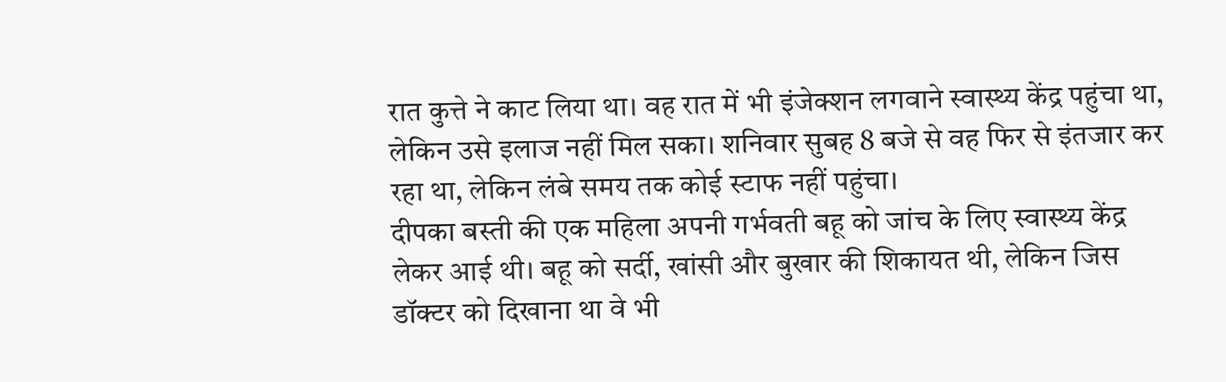रात कुत्ते ने काट लिया था। वह रात में भी इंजेक्शन लगवाने स्वास्थ्य केंद्र पहुंचा था, लेकिन उसे इलाज नहीं मिल सका। शनिवार सुबह 8 बजे से वह फिर से इंतजार कर रहा था, लेकिन लंबे समय तक कोई स्टाफ नहीं पहुंचा।
दीपका बस्ती की एक महिला अपनी गर्भवती बहू को जांच के लिए स्वास्थ्य केंद्र लेकर आई थी। बहू को सर्दी, खांसी और बुखार की शिकायत थी, लेकिन जिस डॉक्टर को दिखाना था वे भी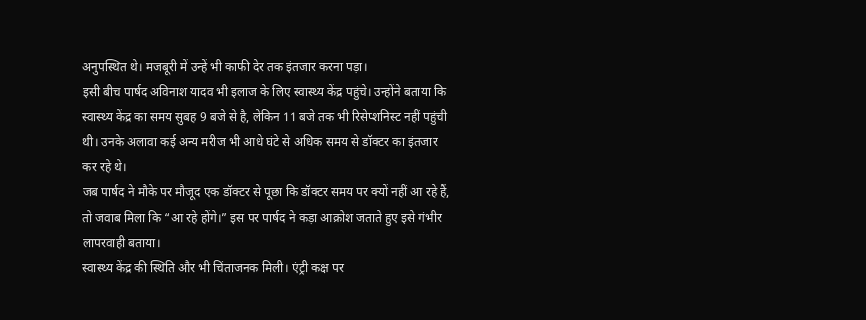अनुपस्थित थे। मजबूरी में उन्हें भी काफी देर तक इंतजार करना पड़ा।
इसी बीच पार्षद अविनाश यादव भी इलाज के लिए स्वास्थ्य केंद्र पहुंचे। उन्होंने बताया कि स्वास्थ्य केंद्र का समय सुबह 9 बजे से है, लेकिन 11 बजे तक भी रिसेप्शनिस्ट नहीं पहुंची थी। उनके अलावा कई अन्य मरीज भी आधे घंटे से अधिक समय से डॉक्टर का इंतजार कर रहे थे।
जब पार्षद ने मौके पर मौजूद एक डॉक्टर से पूछा कि डॉक्टर समय पर क्यों नहीं आ रहे हैं, तो जवाब मिला कि “आ रहे होंगे।” इस पर पार्षद ने कड़ा आक्रोश जताते हुए इसे गंभीर लापरवाही बताया।
स्वास्थ्य केंद्र की स्थिति और भी चिंताजनक मिली। एंट्री कक्ष पर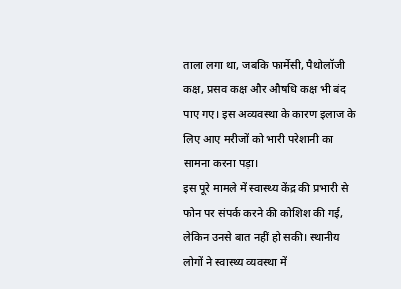ताला लगा था, जबकि फार्मेसी, पैथोलॉजी कक्ष, प्रसव कक्ष और औषधि कक्ष भी बंद पाए गए। इस अव्यवस्था के कारण इलाज के लिए आए मरीजों को भारी परेशानी का सामना करना पड़ा।
इस पूरे मामले में स्वास्थ्य केंद्र की प्रभारी से फोन पर संपर्क करने की कोशिश की गई, लेकिन उनसे बात नहीं हो सकी। स्थानीय लोगों ने स्वास्थ्य व्यवस्था में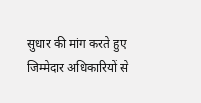सुधार की मांग करते हुए जिम्मेदार अधिकारियों से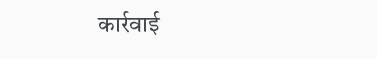कार्रवाई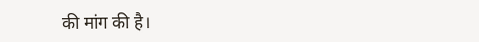की मांग की है।